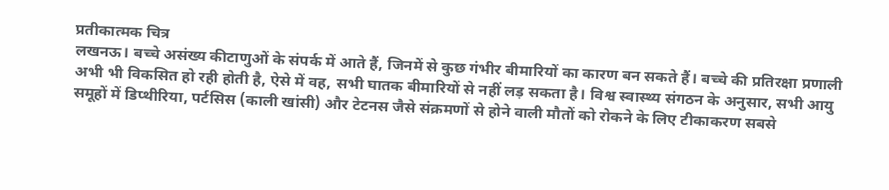प्रतीकात्मक चित्र
लखनऊ। बच्चे असंख्य कीटाणुओं के संपर्क में आते हैं, जिनमें से कुछ गंभीर बीमारियों का कारण बन सकते हैं। बच्चे की प्रतिरक्षा प्रणाली अभी भी विकसित हो रही होती है, ऐसे में वह, सभी घातक बीमारियों से नहीं लड़ सकता है। विश्व स्वास्थ्य संगठन के अनुसार, सभी आयु समूहों में डिप्थीरिया, पर्टसिस (काली खांसी) और टेटनस जैसे संक्रमणों से होने वाली मौतों को रोकने के लिए टीकाकरण सबसे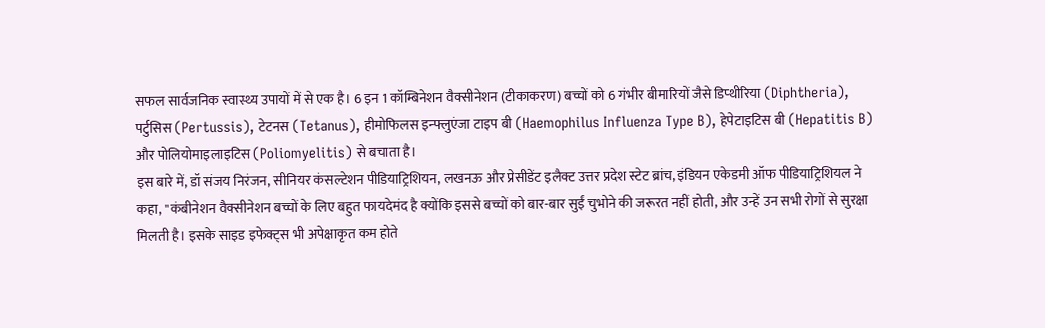सफल सार्वजनिक स्वास्थ्य उपायों में से एक है। 6 इन 1 कॉम्बिनेशन वैक्सीनेशन (टीकाकरण) बच्चों को 6 गंभीर बीमारियों जैसे डिप्थीरिया (Diphtheria), पर्टुसिस (Pertussis), टेटनस (Tetanus), हीमोफिलस इन्फ्लुएंजा टाइप बी (Haemophilus Influenza Type B), हेपेटाइटिस बी (Hepatitis B) और पोलियोमाइलाइटिस (Poliomyelitis) से बचाता है।
इस बारे में, डॉ संजय निरंजन, सीनियर कंसल्टेशन पीडियाट्रिशियन, लखनऊ और प्रेसीडेंट इलैक्ट उत्तर प्रदेश स्टेट ब्रांच, इंडियन एकेडमी ऑफ पीडियाट्रिशियल ने कहा, ''कंबीनेशन वैक्सीनेशन बच्चों के लिए बहुत फायदेमंद है क्योंकि इससे बच्चों को बार-बार सुईं चुभोने की जरूरत नहीं होती, और उन्हें उन सभी रोगों से सुरक्षा मिलती है। इसके साइड इफेक्ट्स भी अपेक्षाकृत कम होते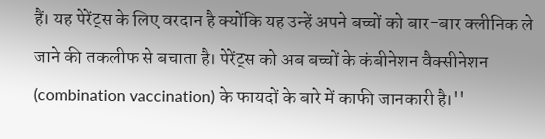हैं। यह पेरेंट्स के लिए वरदान है क्योंकि यह उन्हें अपने बच्चों को बार-बार क्लीनिक ले जाने की तकलीफ से बचाता है। पेरेंट्स को अब बच्चों के कंबीनेशन वैक्सीनेशन (combination vaccination) के फायदों के बारे में काफी जानकारी है।''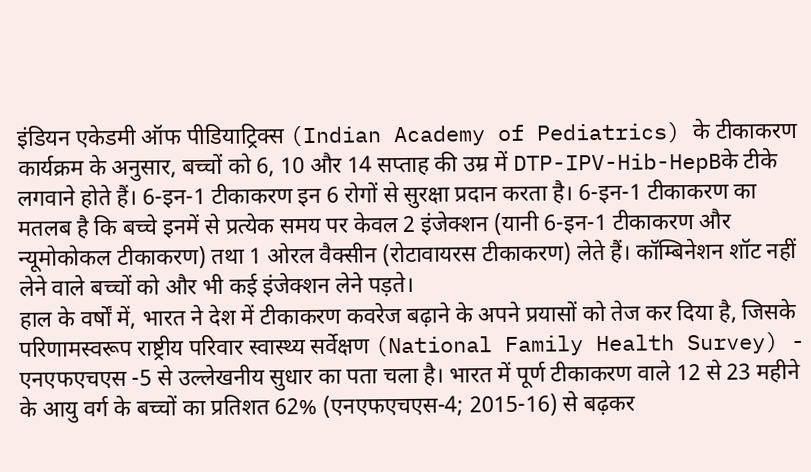इंडियन एकेडमी ऑफ पीडियाट्रिक्स (Indian Academy of Pediatrics) के टीकाकरण कार्यक्रम के अनुसार, बच्चों को 6, 10 और 14 सप्ताह की उम्र में DTP-IPV-Hib-HepBके टीके लगवाने होते हैं। 6-इन-1 टीकाकरण इन 6 रोगों से सुरक्षा प्रदान करता है। 6-इन-1 टीकाकरण का मतलब है कि बच्चे इनमें से प्रत्येक समय पर केवल 2 इंजेक्शन (यानी 6-इन-1 टीकाकरण और न्यूमोकोकल टीकाकरण) तथा 1 ओरल वैक्सीन (रोटावायरस टीकाकरण) लेते हैं। कॉम्बिनेशन शॉट नहीं लेने वाले बच्चों को और भी कई इंजेक्शन लेने पड़ते।
हाल के वर्षों में, भारत ने देश में टीकाकरण कवरेज बढ़ाने के अपने प्रयासों को तेज कर दिया है, जिसके परिणामस्वरूप राष्ट्रीय परिवार स्वास्थ्य सर्वेक्षण (National Family Health Survey) - एनएफएचएस -5 से उल्लेखनीय सुधार का पता चला है। भारत में पूर्ण टीकाकरण वाले 12 से 23 महीने के आयु वर्ग के बच्चों का प्रतिशत 62% (एनएफएचएस-4; 2015-16) से बढ़कर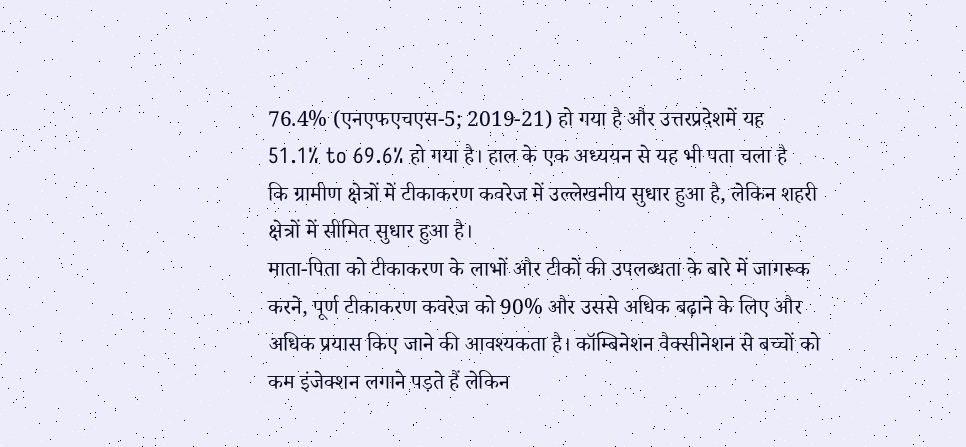76.4% (एनएफएचएस-5; 2019-21) हो गया है और उत्तरप्रदेशमें यह 51.1% to 69.6% हो गया है। हाल के एक अध्ययन से यह भी पता चला है कि ग्रामीण क्षेत्रों में टीकाकरण कवरेज में उल्लेखनीय सुधार हुआ है, लेकिन शहरी क्षेत्रों में सीमित सुधार हुआ है।
माता-पिता को टीकाकरण के लाभों और टीकों की उपलब्धता के बारे में जागरूक करने, पूर्ण टीकाकरण कवरेज को 90% और उससे अधिक बढ़ाने के लिए और अधिक प्रयास किए जाने की आवश्यकता है। कॉम्बिनेशन वैक्सीनेशन से बच्चों को कम इंजेक्शन लगाने पड़ते हैं लेकिन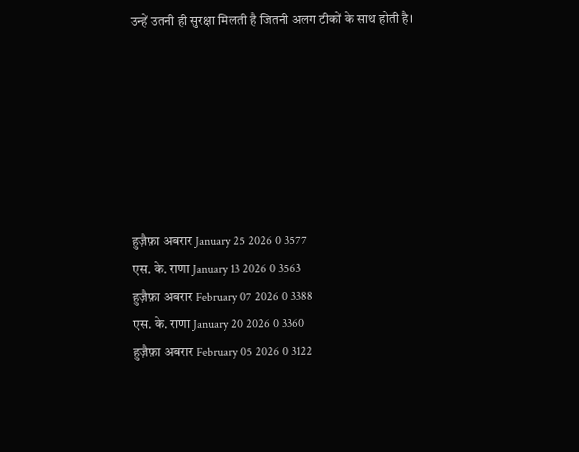उन्हें उतनी ही सुरक्षा मिलती है जितनी अलग टीकों के साथ होती है।







हुज़ैफ़ा अबरार January 25 2026 0 3577
एस. के. राणा January 13 2026 0 3563
हुज़ैफ़ा अबरार February 07 2026 0 3388
एस. के. राणा January 20 2026 0 3360
हुज़ैफ़ा अबरार February 05 2026 0 3122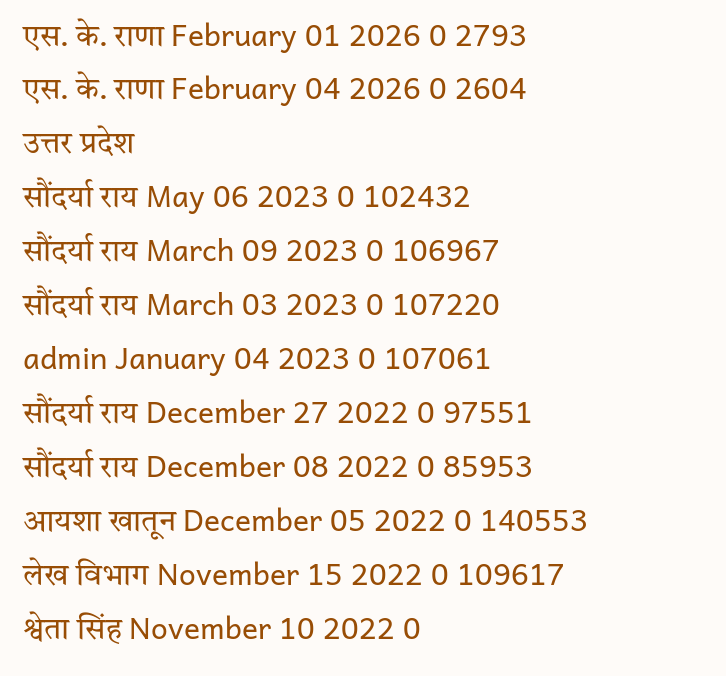एस. के. राणा February 01 2026 0 2793
एस. के. राणा February 04 2026 0 2604
उत्तर प्रदेश
सौंदर्या राय May 06 2023 0 102432
सौंदर्या राय March 09 2023 0 106967
सौंदर्या राय March 03 2023 0 107220
admin January 04 2023 0 107061
सौंदर्या राय December 27 2022 0 97551
सौंदर्या राय December 08 2022 0 85953
आयशा खातून December 05 2022 0 140553
लेख विभाग November 15 2022 0 109617
श्वेता सिंह November 10 2022 0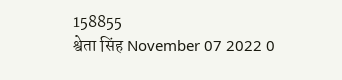158855
श्वेता सिंह November 07 2022 0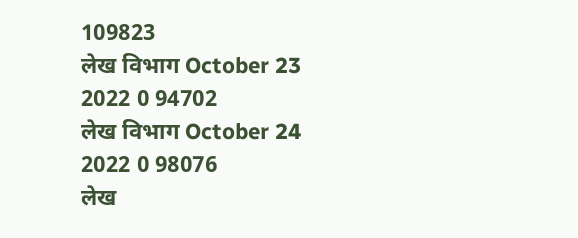109823
लेख विभाग October 23 2022 0 94702
लेख विभाग October 24 2022 0 98076
लेख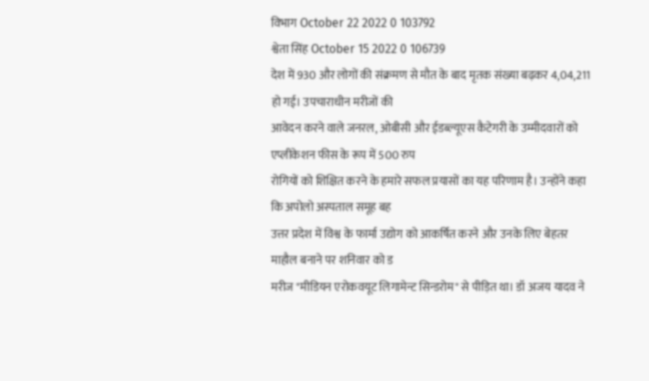विभाग October 22 2022 0 103792
श्वेता सिंह October 15 2022 0 106739
देश में 930 और लोगों की संक्रमण से मौत के बाद मृतक संख्या बढ़कर 4,04,211 हो गई। उपचाराधीन मरीजों की
आवेदन करने वाले जनरल, ओबीसी और ईडब्ल्यूएस कैटेगरी के उम्मीदवारों को एप्लीकेशन फीस के रूप में 500 रुप
रोगियों को शिक्षित करने के हमारे सफल प्रयासों का यह परिणाम है। उन्होंने कहा कि अपोलो अस्पताल समूह बह
उत्तर प्रदेश में विश्व के फार्मा उद्योग को आकर्षित करने और उनके लिए बेहतर माहौल बनाने पर शनिवार को ड
मरीज "मीडियन एरोकवयूट लिगामेन्ट सिन्डरोम" से पीड़ित था। डॉ अजय यादव ने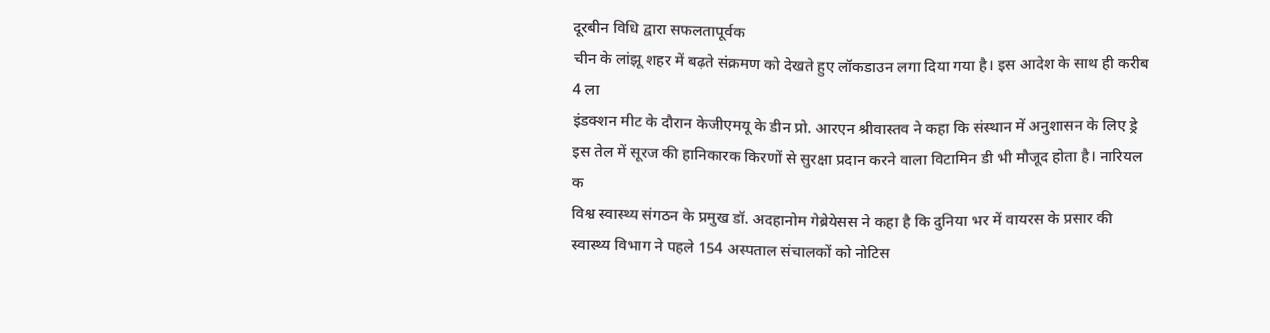दूरबीन विधि द्वारा सफलतापूर्वक
चीन के लांझू शहर में बढ़ते संक्रमण को देखते हुए लॉकडाउन लगा दिया गया है। इस आदेश के साथ ही करीब 4 ला
इंडक्शन मीट के दौरान केजीएमयू के डीन प्रो. आरएन श्रीवास्तव ने कहा कि संस्थान में अनुशासन के लिए ड्रे
इस तेल में सूरज की हानिकारक किरणों से सुरक्षा प्रदान करने वाला विटामिन डी भी मौजूद होता है। नारियल क
विश्व स्वास्थ्य संगठन के प्रमुख डॉ. अदहानोम गेब्रेयेसस ने कहा है कि दुनिया भर में वायरस के प्रसार की
स्वास्थ्य विभाग ने पहले 154 अस्पताल संचालकों को नोटिस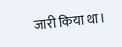जारी किया था।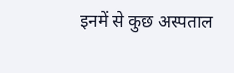इनमें से कुछ अस्पताल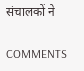संचालकों ने

COMMENTS